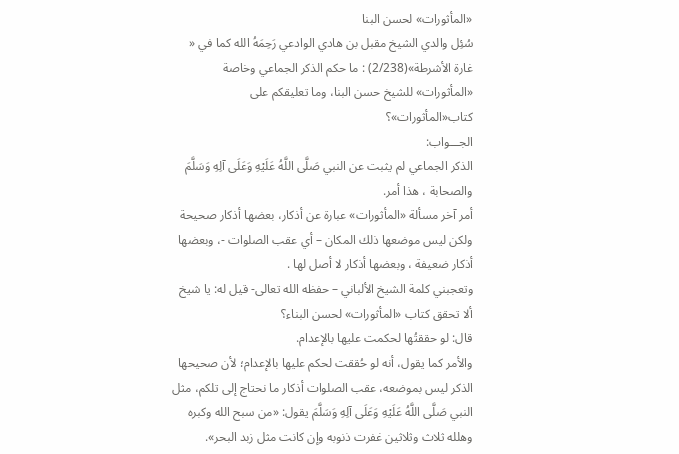«المأثورات» لحسن البنا
سُئِل والدي الشيخ مقبل بن هادي الوادعي رَحِمَهُ الله كما في « غارة الأشرطة»(2/238) : ما حكم الذكر الجماعي وخاصة «المأثورات» للشيخ حسن البنا، وما تعليقكم على كتاب«المأثورات»؟
الجـــواب:
الذكر الجماعي لم يثبت عن النبي صَلَّى اللَّهُ عَلَيْهِ وَعَلَى آلِهِ وَسَلَّمَ والصحابة ، هذا أمر.
أمر آخر مسألة «المأثورات» عبارة عن أذكار، بعضها أذكار صحيحة ولكن ليس موضعها ذلك المكان – أي عقب الصلوات -، وبعضها أذكار ضعيفة ، وبعضها أذكار لا أصل لها .
وتعجبني كلمة الشيخ الألباني – حفظه الله تعالى- قيل له: يا شيخ ألا تحقق كتاب «المأثورات» لحسن البناء؟
قال: لو حققتُها لحكمت عليها بالإعدام.
والأمر كما يقول، أنه لو حُققت لحكم عليها بالإعدام؛ لأن صحيحها الذكر ليس بموضعه، عقب الصلوات أذكار ما نحتاج إلى تلكم، مثل النبي صَلَّى اللَّهُ عَلَيْهِ وَعَلَى آلِهِ وَسَلَّمَ يقول: «من سبح الله وكبره وهلله ثلاث وثلاثين غفرت ذنوبه وإن كانت مثل زبد البحر».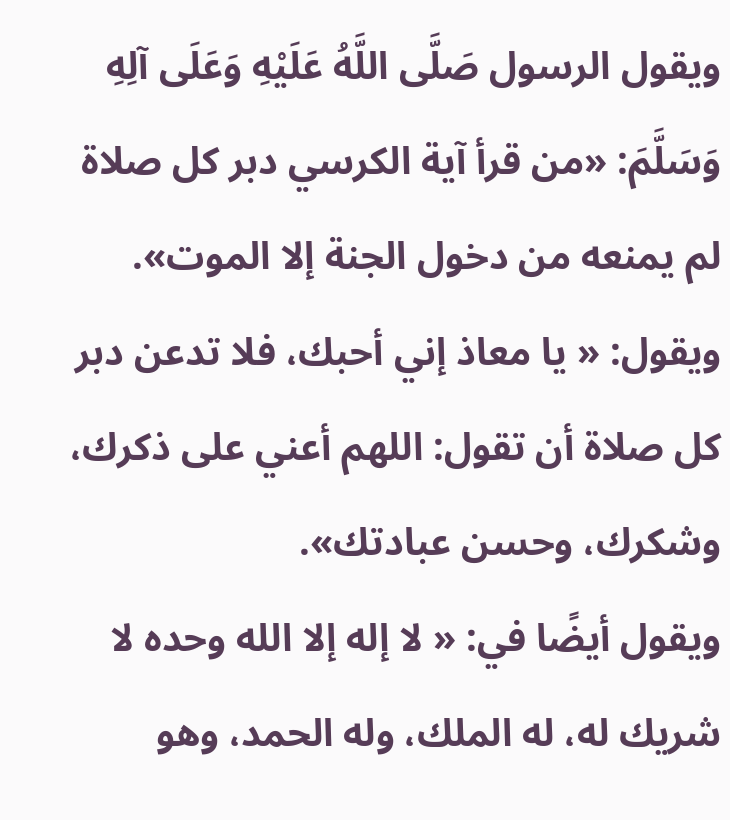ويقول الرسول صَلَّى اللَّهُ عَلَيْهِ وَعَلَى آلِهِ وَسَلَّمَ: «من قرأ آية الكرسي دبر كل صلاة لم يمنعه من دخول الجنة إلا الموت».
ويقول: « يا معاذ إني أحبك، فلا تدعن دبر كل صلاة أن تقول: اللهم أعني على ذكرك، وشكرك، وحسن عبادتك».
ويقول أيضًا في: « لا إله إلا الله وحده لا شريك له، له الملك، وله الحمد، وهو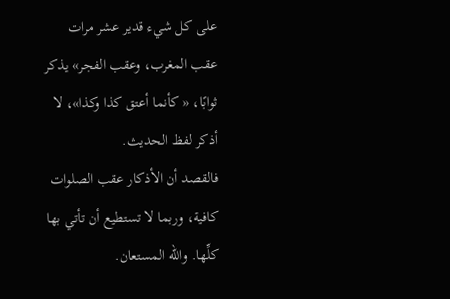على كل شيء قدير عشر مرات عقب المغرب، وعقب الفجر» يذكر ثوابًا، « كأنما أعتق كذا وكذا»، لا أذكر لفظ الحديث.
فالقصد أن الأذكار عقب الصلوات كافية، وربما لا تستطيع أن تأتي بها كلِّها. والله المستعان.